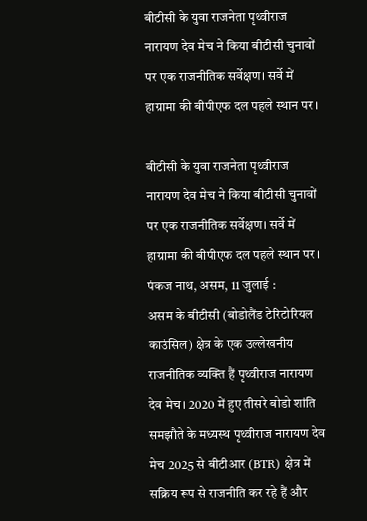बीटीसी के युवा राजनेता पृथ्वीराज नारायण देव मेच ने किया बीटीसी चुनावों पर एक राजनीतिक सर्वेक्षण। सर्वे में हाग्रामा की बीपीएफ दल पहले स्थान पर ।

बीटीसी के युवा राजनेता पृथ्वीराज नारायण देव मेच ने किया बीटीसी चुनावों पर एक राजनीतिक सर्वेक्षण। सर्वे में हाग्रामा की बीपीएफ दल पहले स्थान पर ।
पंकज नाथ, असम, 11 जुलाई :
असम के बीटीसी (बोडोलैंड टेरिटोरियल काउंसिल) क्षेत्र के एक उल्लेखनीय राजनीतिक व्यक्ति हैं पृथ्वीराज नारायण देव मेच। 2020 में हुए तीसरे बोडो शांति समझौते के मध्यस्थ पृथ्वीराज नारायण देव मेच 2025 से बीटीआर (BTR) क्षेत्र में सक्रिय रूप से राजनीति कर रहे हैं और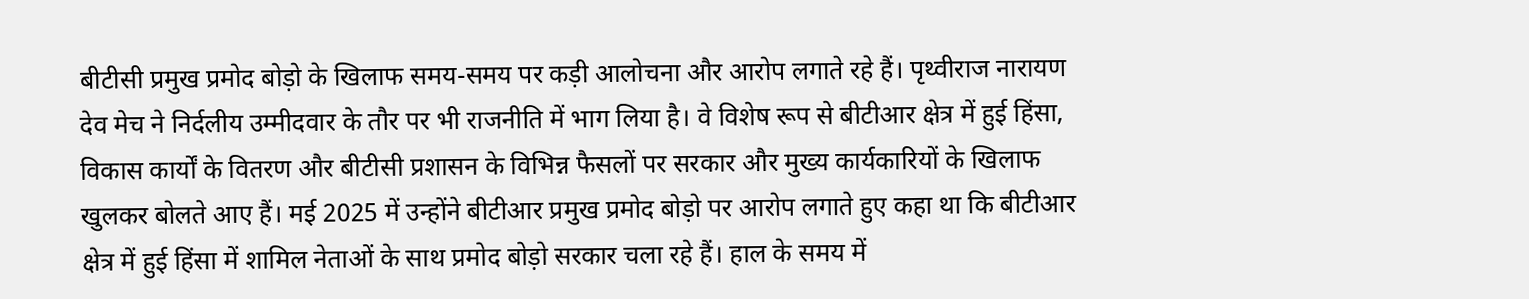बीटीसी प्रमुख प्रमोद बोड़ो के खिलाफ समय-समय पर कड़ी आलोचना और आरोप लगाते रहे हैं। पृथ्वीराज नारायण देव मेच ने निर्दलीय उम्मीदवार के तौर पर भी राजनीति में भाग लिया है। वे विशेष रूप से बीटीआर क्षेत्र में हुई हिंसा, विकास कार्यों के वितरण और बीटीसी प्रशासन के विभिन्न फैसलों पर सरकार और मुख्य कार्यकारियों के खिलाफ खुलकर बोलते आए हैं। मई 2025 में उन्होंने बीटीआर प्रमुख प्रमोद बोड़ो पर आरोप लगाते हुए कहा था कि बीटीआर क्षेत्र में हुई हिंसा में शामिल नेताओं के साथ प्रमोद बोड़ो सरकार चला रहे हैं। हाल के समय में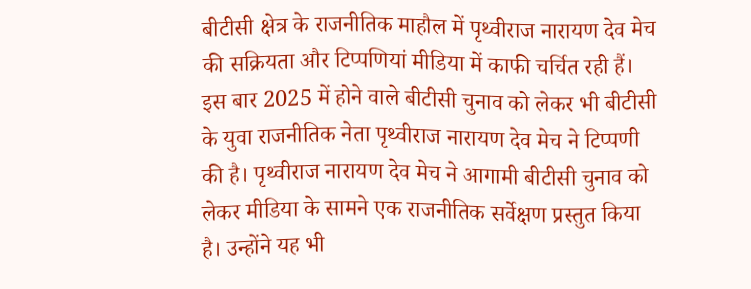बीटीसी क्षेत्र के राजनीतिक माहौल में पृथ्वीराज नारायण देव मेच की सक्रियता और टिप्पणियां मीडिया में काफी चर्चित रही हैं। इस बार 2025 में होने वाले बीटीसी चुनाव को लेकर भी बीटीसी के युवा राजनीतिक नेता पृथ्वीराज नारायण देव मेच ने टिप्पणी की है। पृथ्वीराज नारायण देव मेच ने आगामी बीटीसी चुनाव को लेकर मीडिया के सामने एक राजनीतिक सर्वेक्षण प्रस्तुत किया है। उन्होंने यह भी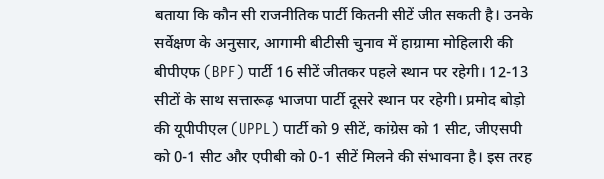बताया कि कौन सी राजनीतिक पार्टी कितनी सीटें जीत सकती है। उनके सर्वेक्षण के अनुसार, आगामी बीटीसी चुनाव में हाग्रामा मोहिलारी की बीपीएफ (BPF) पार्टी 16 सीटें जीतकर पहले स्थान पर रहेगी। 12-13 सीटों के साथ सत्तारूढ़ भाजपा पार्टी दूसरे स्थान पर रहेगी। प्रमोद बोड़ो की यूपीपीएल (UPPL) पार्टी को 9 सीटें, कांग्रेस को 1 सीट, जीएसपी को 0-1 सीट और एपीबी को 0-1 सीटें मिलने की संभावना है। इस तरह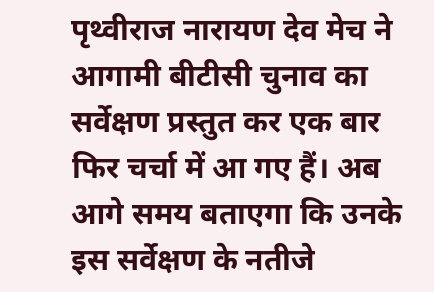पृथ्वीराज नारायण देव मेच ने आगामी बीटीसी चुनाव का सर्वेक्षण प्रस्तुत कर एक बार फिर चर्चा में आ गए हैं। अब आगे समय बताएगा कि उनके इस सर्वेक्षण के नतीजे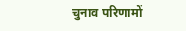चुनाव परिणामों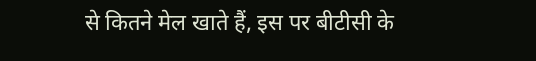से कितने मेल खाते हैं, इस पर बीटीसी के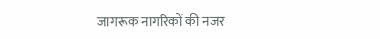जागरूक नागरिकों की नजर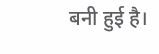बनी हुई है।